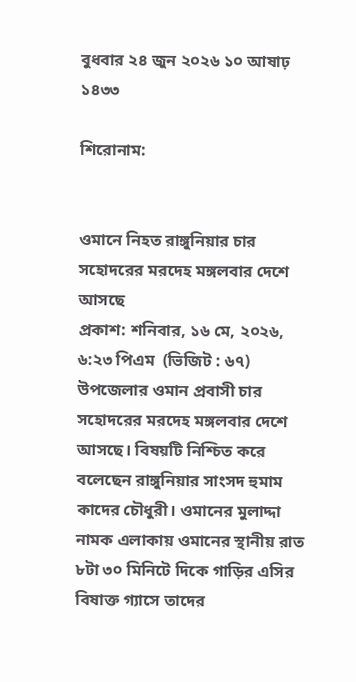বুধবার ২৪ জুন ২০২৬ ১০ আষাঢ় ১৪৩৩

শিরোনাম:


ওমানে নিহত রাঙ্গুনিয়ার চার সহোদরের মরদেহ মঙ্গলবার দেশে আসছে
প্রকাশ: শনিবার, ১৬ মে, ২০২৬, ৬:২৩ পিএম  (ভিজিট : ৬৭)
উপজেলার ওমান প্রবাসী চার সহোদরের মরদেহ মঙ্গলবার দেশে আসছে। বিষয়টি নিশ্চিত করে বলেছেন রাঙ্গুনিয়ার সাংসদ হুমাম কাদের চৌধুরী। ওমানের মুলাদ্দা নামক এলাকায় ওমানের স্থানীয় রাত ৮টা ৩০ মিনিটে দিকে গাড়ির এসির বিষাক্ত গ্যাসে তাদের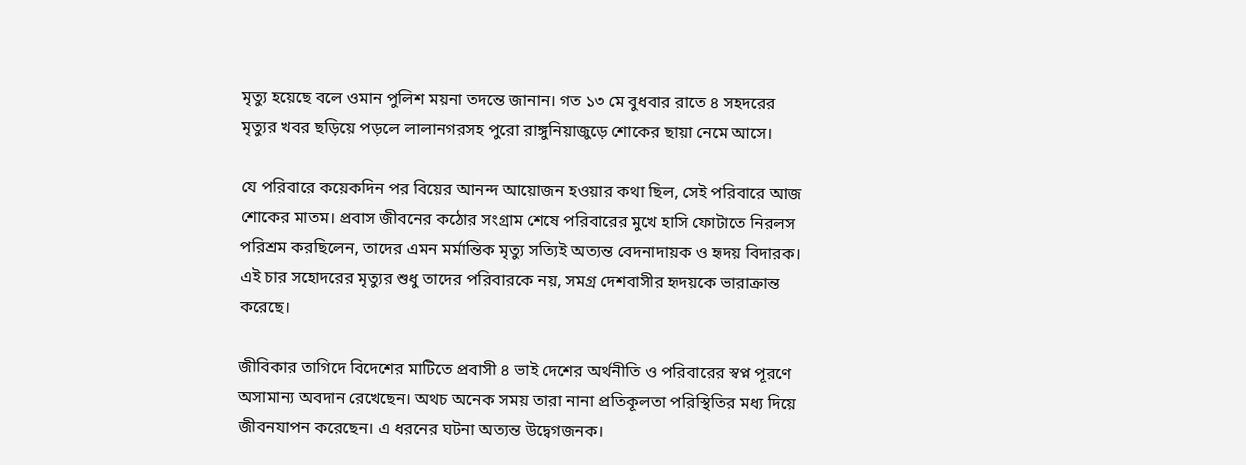মৃত্যু হয়েছে বলে ওমান পুলিশ ময়না তদন্তে জানান। গত ১৩ মে বুধবার রাতে ৪ সহদরের মৃত্যুর খবর ছড়িয়ে পড়লে লালানগরসহ পুরো রাঙ্গুনিয়াজুড়ে শোকের ছায়া নেমে আসে।

যে পরিবারে কয়েকদিন পর বিয়ের আনন্দ আয়োজন হওয়ার কথা ছিল, সেই পরিবারে আজ শোকের মাতম। প্রবাস জীবনের কঠোর সংগ্রাম শেষে পরিবারের মুখে হাসি ফোটাতে নিরলস পরিশ্রম করছিলেন, তাদের এমন মর্মান্তিক মৃত্যু সত্যিই অত্যন্ত বেদনাদায়ক ও হৃদয় বিদারক। এই চার সহোদরের মৃত্যুর শুধু তাদের পরিবারকে নয়, সমগ্র দেশবাসীর হৃদয়কে ভারাক্রান্ত করেছে।

জীবিকার তাগিদে বিদেশের মাটিতে প্রবাসী ৪ ভাই দেশের অর্থনীতি ও পরিবারের স্বপ্ন পূরণে অসামান্য অবদান রেখেছেন। অথচ অনেক সময় তারা নানা প্রতিকূলতা পরিস্থিতির মধ্য দিয়ে জীবনযাপন করেছেন। এ ধরনের ঘটনা অত্যন্ত উদ্বেগজনক।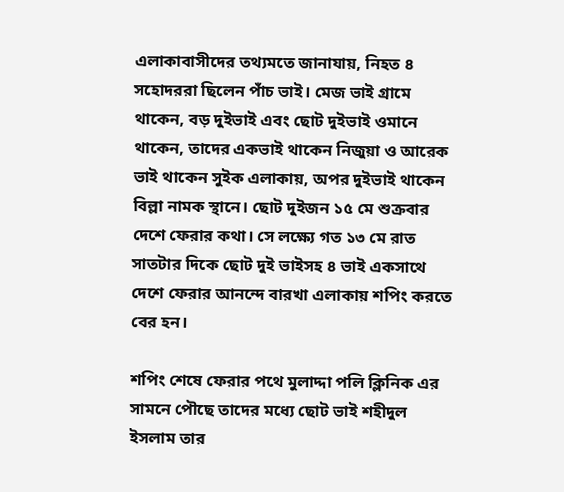এলাকাবাসীদের তথ্যমতে জানাযায়, নিহত ৪ সহোদররা ছিলেন পাঁচ ভাই। মেজ ভাই গ্রামে থাকেন, বড় দুইভাই এবং ছোট দুইভাই ওমানে থাকেন, তাদের একভাই থাকেন নিজুয়া ও আরেক ভাই থাকেন সুইক এলাকায়, অপর দুইভাই থাকেন বিল্লা নামক স্থানে। ছোট দুইজন ১৫ মে শুক্রবার দেশে ফেরার কথা। সে লক্ষ্যে গত ১৩ মে রাত সাতটার দিকে ছোট দুই ভাইসহ ৪ ভাই একসাথে দেশে ফেরার আনন্দে বারখা এলাকায় শপিং করতে বের হন।

শপিং শেষে ফেরার পথে মুলাদ্দা পলি ক্লিনিক এর সামনে পৌছে তাদের মধ্যে ছোট ভাই শহীদুল ইসলাম তার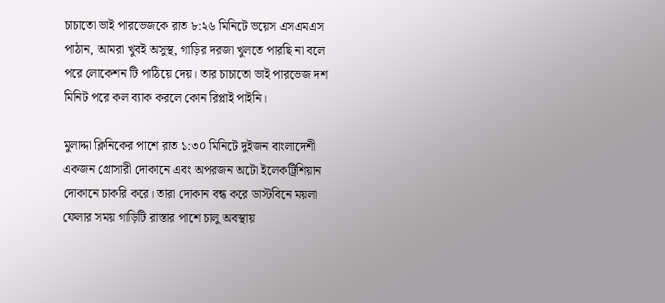চাচাতো ভাই পারভেজকে রাত ৮:২৬ মিনিটে ভয়েস এসএমএস পাঠান, আমরা খুবই অসুস্থ, গাড়ির দরজা খুলতে পারছি না বলে পরে লোকেশন টি পাঠিয়ে দেয়। তার চাচাতো ভাই পারভেজ দশ মিনিট পরে কল ব্যাক করলে কোন রিপ্লাই পাইনি।

মুলাদ্দা ক্লিনিকের পাশে রাত ১:৩০ মিনিটে দুইজন বাংলাদেশী একজন গ্রোসারী দোকানে এবং অপরজন অটো ইলেকট্রিশিয়ান দোকানে চাকরি করে। তারা দোকান বন্ধ করে ডাস্টবিনে ময়লা ফেলার সময় গাড়িটি রাস্তার পাশে চালু অবস্থায়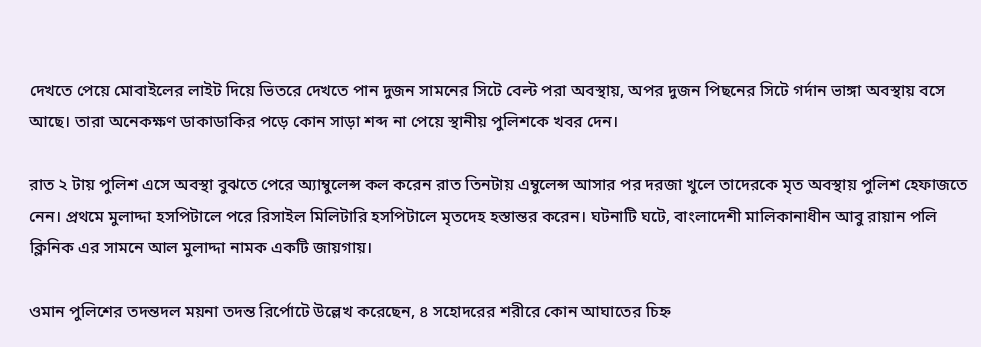দেখতে পেয়ে মোবাইলের লাইট দিয়ে ভিতরে দেখতে পান দুজন সামনের সিটে বেল্ট পরা অবস্থায়, অপর দুজন পিছনের সিটে গর্দান ভাঙ্গা অবস্থায় বসে আছে। তারা অনেকক্ষণ ডাকাডাকির পড়ে কোন সাড়া শব্দ না পেয়ে স্থানীয় পুলিশকে খবর দেন।

রাত ২ টায় পুলিশ এসে অবস্থা বুঝতে পেরে অ্যাম্বুলেন্স কল করেন রাত তিনটায় এম্বুলেন্স আসার পর দরজা খুলে তাদেরকে মৃত অবস্থায় পুলিশ হেফাজতে নেন। প্রথমে মুলাদ্দা হসপিটালে পরে রিসাইল মিলিটারি হসপিটালে মৃতদেহ হস্তান্তর করেন। ঘটনাটি ঘটে, বাংলাদেশী মালিকানাধীন আবু রায়ান পলি ক্লিনিক এর সামনে আল মুলাদ্দা নামক একটি জায়গায়।

ওমান পুলিশের তদন্তদল ময়না তদন্ত রির্পোটে উল্লেখ করেছেন, ৪ সহোদরের শরীরে কোন আঘাতের চিহ্ন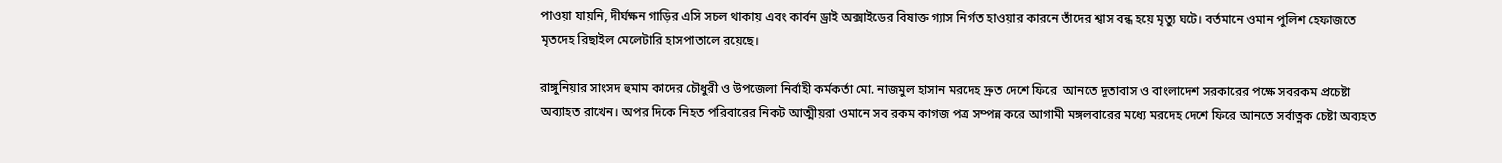পাওয়া যায়নি, দীর্ঘক্ষন গাড়ির এসি সচল থাকায় এবং কার্বন ড্রাই অক্সাইডের বিষাক্ত গ্যাস নির্গত হাওয়ার কারনে তাঁদের শ্বাস বন্ধ হয়ে মৃত্যু ঘটে। বর্তমানে ওমান পুলিশ হেফাজতে মৃতদেহ রিছাইল মেলেটারি হাসপাতালে রয়েছে।

রাঙ্গুনিয়ার সাংসদ হুমাম কাদের চৌধুরী ও উপজেলা নির্বাহী কর্মকর্তা মো. নাজমুল হাসান মরদেহ দ্রুত দেশে ফিরে  আনতে দূতাবাস ও বাংলাদেশ সরকারের পক্ষে সবরকম প্রচেষ্টা অব্যাহত রাখেন। অপর দিকে নিহত পরিবারের নিকট আত্মীয়রা ওমানে সব রকম কাগজ পত্র সম্পন্ন করে আগামী মঙ্গলবারের মধ্যে মরদেহ দেশে ফিরে আনতে সর্বাত্নক চেষ্টা অব্যহত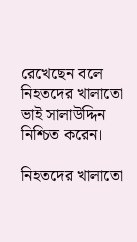রেখেছেন বলে নিহতদের খালাতো ভাই সালাউদ্দিন নিশ্চিত করেন।

নিহতদের খালাতো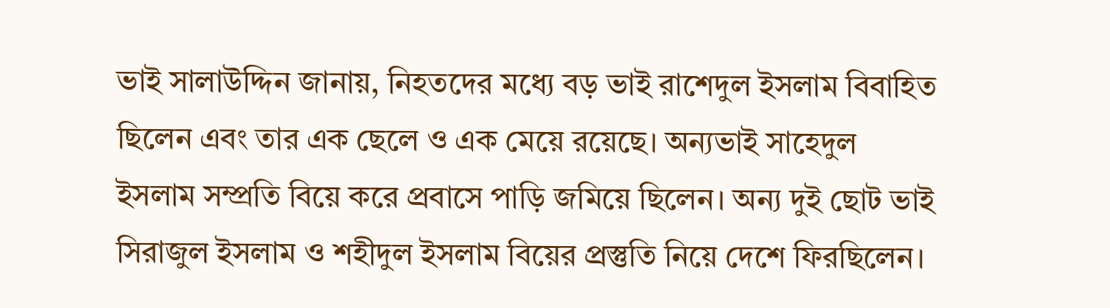ভাই সালাউদ্দিন জানায়, নিহতদের মধ্যে বড় ভাই রাশেদুল ইসলাম বিবাহিত ছিলেন এবং তার এক ছেলে ও এক মেয়ে রয়েছে। অন্যভাই সাহেদুল ইসলাম সম্প্রতি বিয়ে করে প্রবাসে পাড়ি জমিয়ে ছিলেন। অন্য দুই ছোট ভাই সিরাজুল ইসলাম ও শহীদুল ইসলাম বিয়ের প্রস্তুতি নিয়ে দেশে ফিরছিলেন।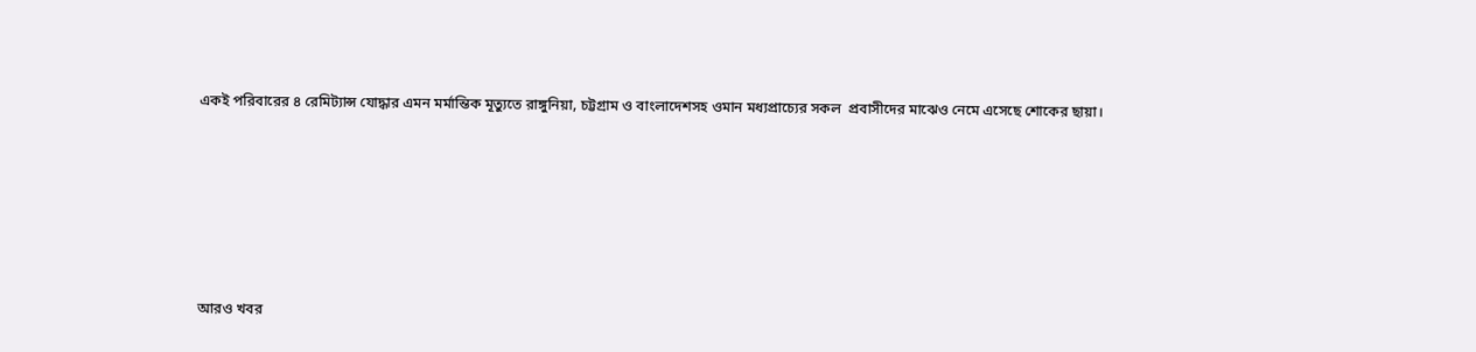একই পরিবারের ৪ রেমিট্যান্স যোদ্ধার এমন মর্মান্তিক মূত্যুতে রাঙ্গুনিয়া, চট্টগ্রাম ও বাংলাদেশসহ ওমান মধ্যপ্রাচ্যের সকল  প্রবাসীদের মাঝেও নেমে এসেছে শোকের ছায়া।








আরও খবর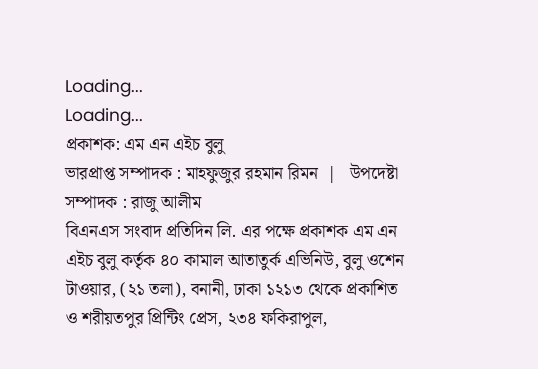Loading...
Loading...
প্রকাশক: এম এন এইচ বুলু
ভারপ্রাপ্ত সম্পাদক : মাহফুজুর রহমান রিমন  |   উপদেষ্টা সম্পাদক : রাজু আলীম
বিএনএস সংবাদ প্রতিদিন লি. এর পক্ষে প্রকাশক এম এন এইচ বুলু কর্তৃক ৪০ কামাল আতাতুর্ক এভিনিউ, বুলু ওশেন টাওয়ার, (২১ তলা), বনানী, ঢাকা ১২১৩ থেকে প্রকাশিত ও শরীয়তপুর প্রিন্টিং প্রেস, ২৩৪ ফকিরাপুল,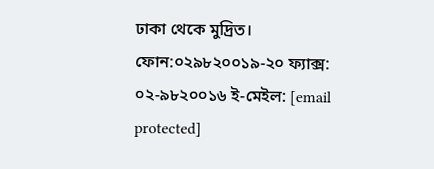ঢাকা থেকে মুদ্রিত।
ফোন:০২৯৮২০০১৯-২০ ফ্যাক্স: ০২-৯৮২০০১৬ ই-মেইল: [email protected]